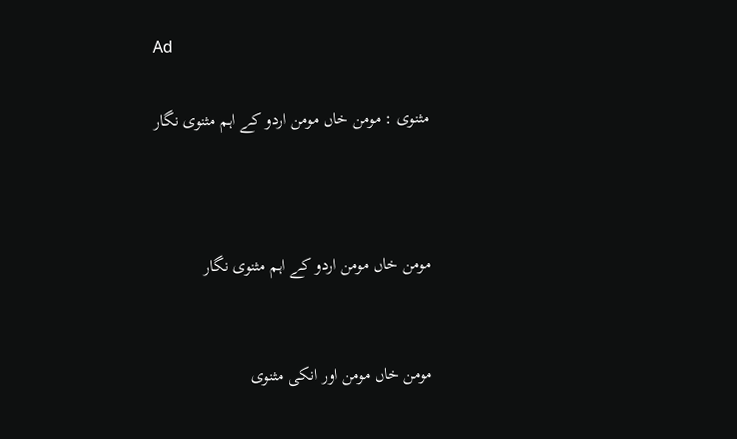Ad

مثنوی : مومن خاں مومن اردو کے اہم مثنوی نگار



مومن خاں مومن اردو کے اہم مثنوی نگار


مومن خاں مومن اور انکی مثنوی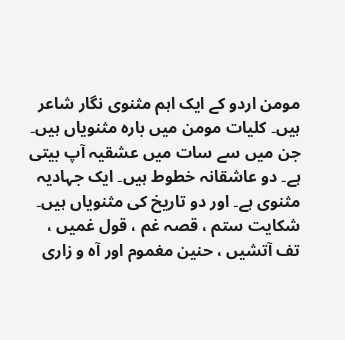مومن اردو کے ایک اہم مثنوی نگار شاعر ہیں۔ کلیات مومن میں بارہ مثنویاں ہیں۔ جن میں سے سات میں عشقیہ آپ بیتی ہے۔ دو عاشقانہ خطوط ہیں۔ ایک جہادیہ مثنوی ہے۔ اور دو تاریخ کی مثنویاں ہیں۔ شکایت ستم ، قصہ غم ، قول غمیں ، تف آتشیں ، حنین مغموم اور آہ و زاری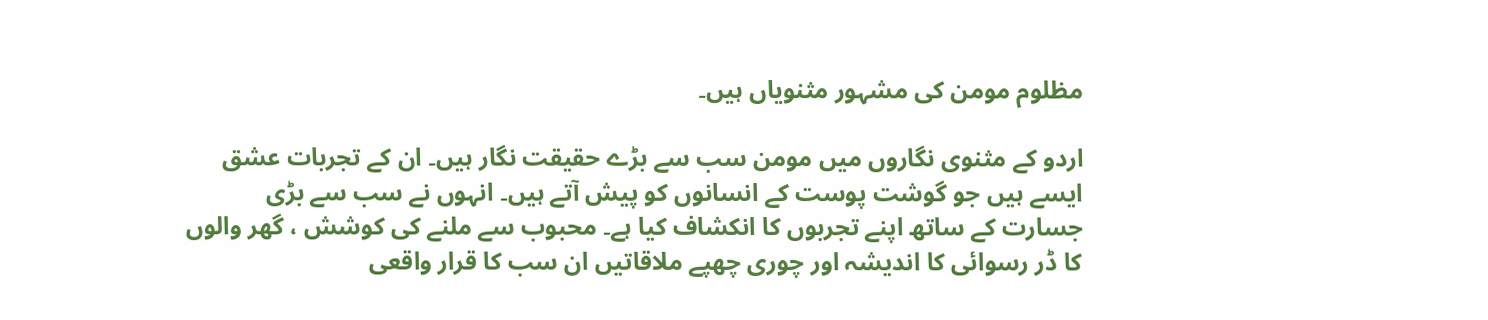مظلوم مومن کی مشہور مثنویاں ہیں۔

اردو کے مثنوی نگاروں میں مومن سب سے بڑے حقیقت نگار ہیں۔ ان کے تجربات عشق ایسے ہیں جو گوشت پوست کے انسانوں کو پیش آتے ہیں۔ انہوں نے سب سے بڑی جسارت کے ساتھ اپنے تجربوں کا انکشاف کیا ہے۔ محبوب سے ملنے کی کوشش ، گھر والوں کا ڈر رسوائی کا اندیشہ اور چوری چھپے ملاقاتیں ان سب کا قرار واقعی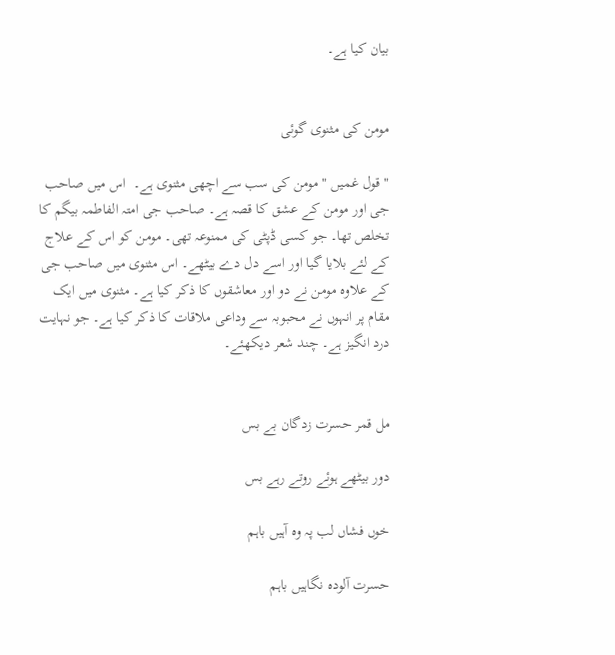بیان کیا ہے۔


مومن کی مثنوی گوئی

" قول غمیں " مومن کی سب سے اچھی مثنوی ہے۔  اس میں صاحب جی اور مومن کے عشق کا قصہ ہے۔ صاحب جی امتہ الفاطمہ بیگم کا تخلص تھا۔ جو کسی ڈپٹی کی ممنوعہ تھی۔ مومن کو اس کے علاج کے لئے بلایا گیا اور اسے دل دے بیٹھے۔ اس مثنوی میں صاحب جی کے علاوہ مومن نے دو اور معاشقوں کا ذکر کیا ہے۔ مثنوی میں ایک مقام پر انہوں نے محبوبہ سے وداعی ملاقات کا ذکر کیا ہے۔ جو نہایت درد انگیز ہے۔ چند شعر دیکھئے۔


مل قمر حسرت زدگان بے بس

دور بیٹھے ہوئے روتے رہے بس

خوں فشاں لب پہ وہ آہیں باہم

حسرت آلودہ نگاہیں باہم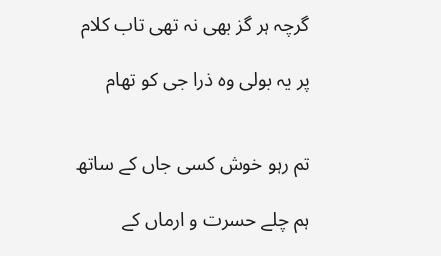گرچہ ہر گز بھی نہ تھی تاب کلام

پر یہ بولی وہ ذرا جی کو تھام


تم رہو خوش کسی جاں کے ساتھ

ہم چلے حسرت و ارماں کے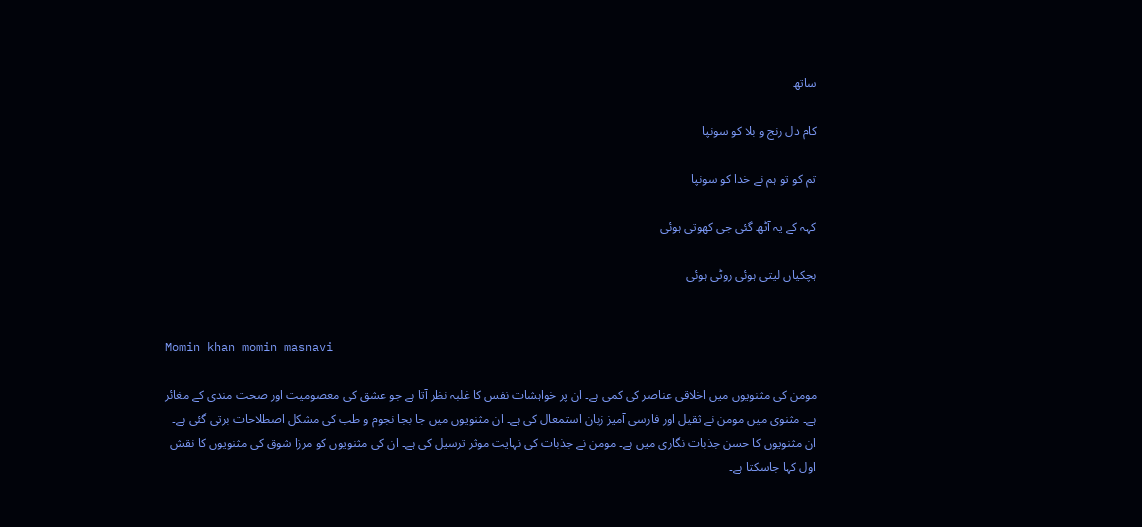ساتھ

کام دل رنج و بلا کو سونپا

تم کو تو ہم نے خدا کو سونپا

کہہ کے یہ آٹھ گئی جی کھوتی ہوئی

ہچکیاں لیتی ہوئی روٹی ہوئی


Momin khan momin masnavi

مومن کی مثنویوں میں اخلاقی عناصر کی کمی ہے۔ ان پر خواہشات نفس کا غلبہ نظر آتا ہے جو عشق کی معصومیت اور صحت مندی کے مغائر ہے۔ مثنوی میں مومن نے ثقیل اور فارسی آمیز زبان استمعال کی ہے۔ ان مثنویوں میں جا بجا نجوم و طب کی مشکل اصطلاحات برتی گئی ہے۔ ان مثنویوں کا حسن جذبات نگاری میں ہے۔ مومن نے جذبات کی نہایت موثر ترسیل کی ہے۔ ان کی مثنویوں کو مرزا شوق کی مثنویوں کا نقش اول کہا جاسکتا ہے۔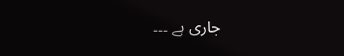جاری ہے ۔۔۔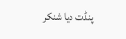پنڈت دیا شنکر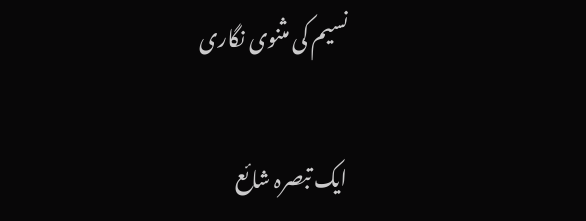نسیم کی مثنوی نگاری

ایک تبصرہ شائع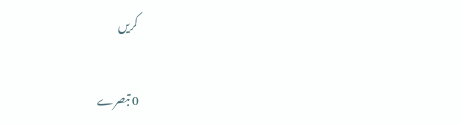کریں

0 تبصرے